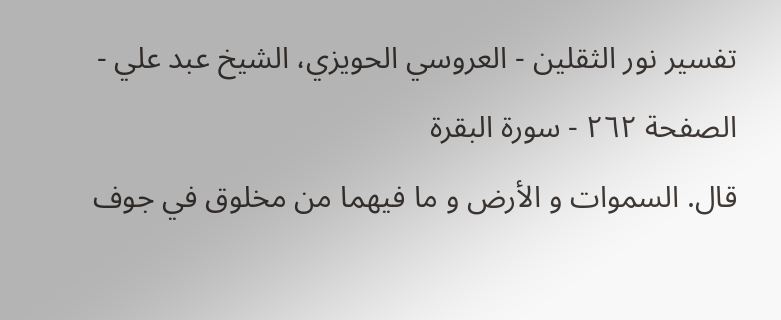تفسير نور الثقلين - العروسي الحويزي، الشيخ عبد علي - الصفحة ٢٦٢ - سورة البقرة
قال. السموات و الأرض و ما فيهما من مخلوق في جوف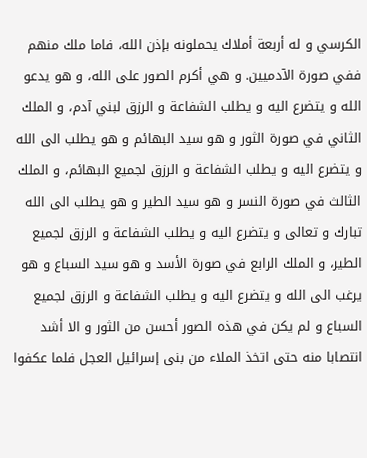الكرسي و له أربعة أملاك يحملونه بإذن الله، فاما ملك منهم ففي صورة الآدميين. و هي أكرم الصور على الله، و هو يدعو الله و يتضرع اليه و يطلب الشفاعة و الرزق لبني آدم، و الملك الثاني في صورة الثور و هو سيد البهائم و هو يطلب الى الله و يتضرع اليه و يطلب الشفاعة و الرزق لجميع البهائم، و الملك الثالث في صورة النسر و هو سيد الطير و هو يطلب الى الله تبارك و تعالى و يتضرع اليه و يطلب الشفاعة و الرزق لجميع الطير، و الملك الرابع في صورة الأسد و هو سيد السباع و هو يرغب الى الله و يتضرع اليه و يطلب الشفاعة و الرزق لجميع السباع و لم يكن في هذه الصور أحسن من الثور و الا أشد انتصابا منه حتى اتخذ الملاء من بنى إسرائيل العجل فلما عكفوا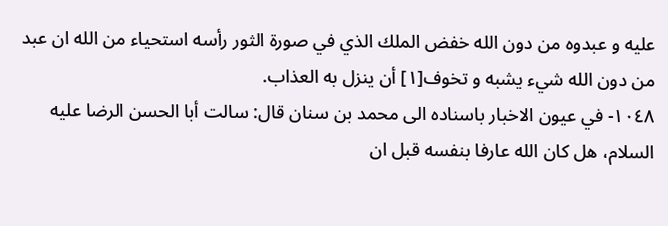عليه و عبدوه من دون الله خفض الملك الذي في صورة الثور رأسه استحياء من الله ان عبد من دون الله شيء يشبه و تخوف[١] أن ينزل به العذاب.
١٠٤٨- في عيون الاخبار باسناده الى محمد بن سنان قال: سالت أبا الحسن الرضا عليه السلام، هل كان الله عارفا بنفسه قبل ان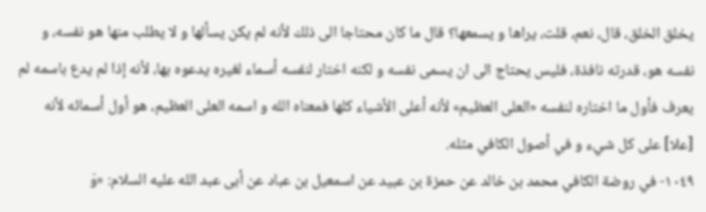يخلق الخلق، قال، نعم، قلت، يراها و يسمعها؟ قال ما كان محتاجا الى ذلك لأنه لم يكن يسألها و لا يطلب منها هو نفسه، و نفسه هو، قدرته نافذة، فليس يحتاج الى ان يسمى نفسه و لكنه اختار لنفسه أسماء لغيره يدعوه بها، لأنه إذا لم يدع باسمه لم يعرف فأول ما اختاره لنفسه «العلى العظيم» لأنه أعلى الأشياء كلها فمعناه الله و اسمه العلى العظيم، هو أول أسمائه لأنه [علا] على كل شيء و في أصول الكافي مثله.
١٠٤٩- في روضة الكافي محمد بن خالد عن حمزة بن عبيد عن اسمعيل بن عباد عن أبى عبد الله عليه السلام: «وَ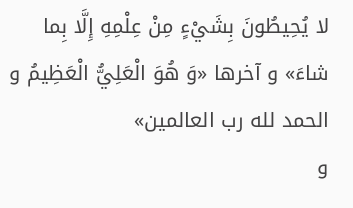لا يُحِيطُونَ بِشَيْءٍ مِنْ عِلْمِهِ إِلَّا بِما شاءَ» و آخرها «وَ هُوَ الْعَلِيُّ الْعَظِيمُ و الحمد لله رب العالمين»
و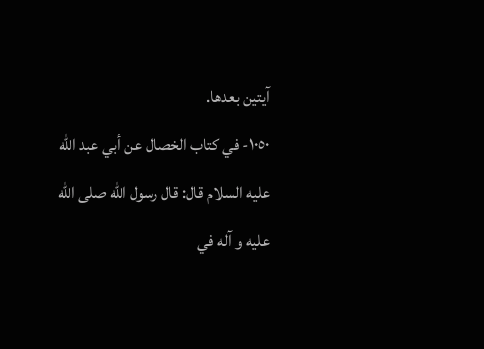آيتين بعدها.
١٠٥٠- في كتاب الخصال عن أبي عبد الله عليه السلام قال: قال رسول الله صلى الله عليه و آله في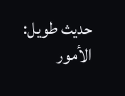حديث طويل: الأمور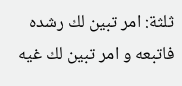ثلثة: امر تبين لك رشده فاتبعه و امر تبين لك غيه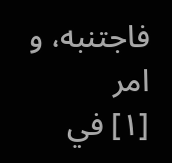فاجتنبه، و امر
[١] في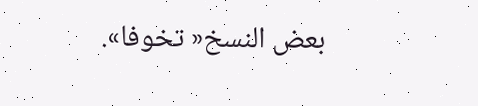بعض النسخ« تخوفا».